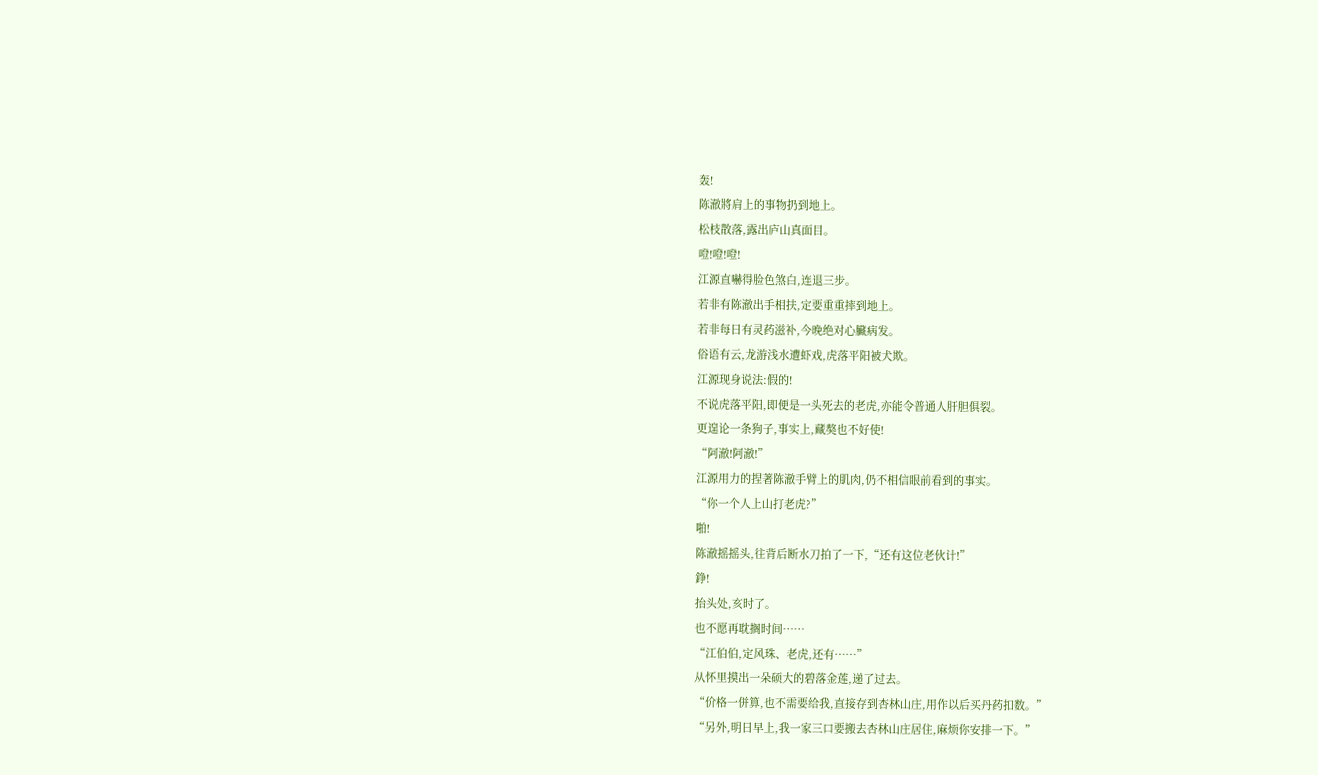轰!
陈澈將肩上的事物扔到地上。
松枝散落,露出庐山真面目。
噔!噔!噔!
江源直嚇得脸色煞白,连退三步。
若非有陈澈出手相扶,定要重重摔到地上。
若非每日有灵药滋补,今晚绝对心臟病发。
俗语有云,龙游浅水遭虾戏,虎落平阳被犬欺。
江源现身说法:假的!
不说虎落平阳,即便是一头死去的老虎,亦能令普通人肝胆俱裂。
更遑论一条狗子,事实上,藏獒也不好使!
“阿澈!阿澈!”
江源用力的捏著陈澈手臂上的肌肉,仍不相信眼前看到的事实。
“你一个人上山打老虎?”
啪!
陈澈摇摇头,往背后断水刀拍了一下,“还有这位老伙计!”
錚!
抬头处,亥时了。
也不愿再耽搁时间……
“江伯伯,定风珠、老虎,还有……”
从怀里摸出一朵硕大的碧落金莲,递了过去。
“价格一併算,也不需要给我,直接存到杏林山庄,用作以后买丹药扣数。”
“另外,明日早上,我一家三口要搬去杏林山庄居住,麻烦你安排一下。”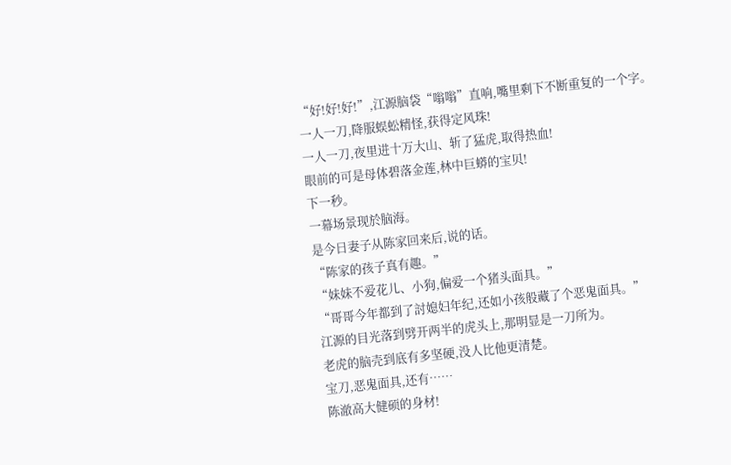“好!好!好!”,江源脑袋“嗡嗡”直响,嘴里剩下不断重复的一个字。
一人一刀,降服蜈蚣精怪,获得定风珠!
一人一刀,夜里进十万大山、斩了猛虎,取得热血!
眼前的可是母体碧落金莲,林中巨蟒的宝贝!
下一秒。
一幕场景现於脑海。
是今日妻子从陈家回来后,说的话。
“陈家的孩子真有趣。”
“妹妹不爱花儿、小狗,偏爱一个猪头面具。”
“哥哥今年都到了討媳妇年纪,还如小孩般藏了个恶鬼面具。”
江源的目光落到劈开两半的虎头上,那明显是一刀所为。
老虎的脑壳到底有多坚硬,没人比他更清楚。
宝刀,恶鬼面具,还有……
陈澈高大健硕的身材!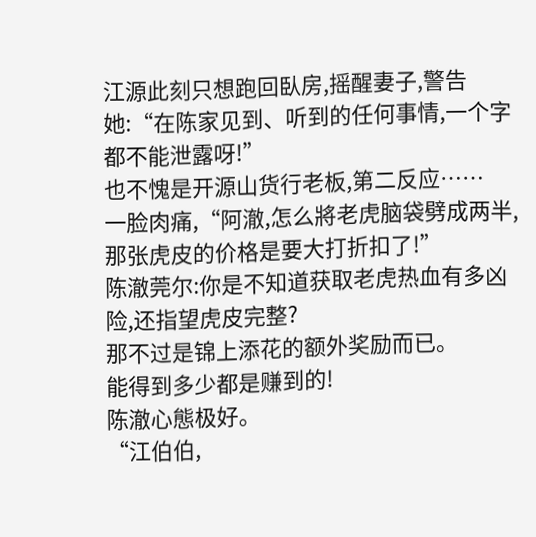江源此刻只想跑回臥房,摇醒妻子,警告她:“在陈家见到、听到的任何事情,一个字都不能泄露呀!”
也不愧是开源山货行老板,第二反应……
一脸肉痛,“阿澈,怎么將老虎脑袋劈成两半,那张虎皮的价格是要大打折扣了!”
陈澈莞尔:你是不知道获取老虎热血有多凶险,还指望虎皮完整?
那不过是锦上添花的额外奖励而已。
能得到多少都是赚到的!
陈澈心態极好。
“江伯伯,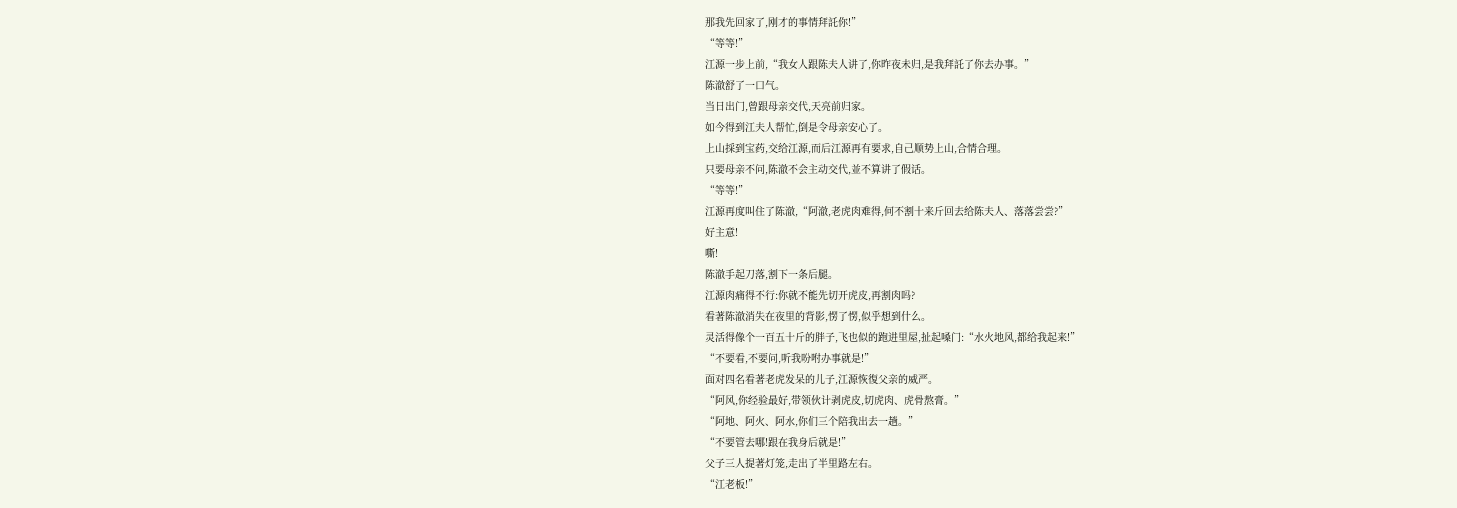那我先回家了,刚才的事情拜託你!”
“等等!”
江源一步上前,“我女人跟陈夫人讲了,你昨夜未归,是我拜託了你去办事。”
陈澈舒了一口气。
当日出门,曾跟母亲交代,天亮前归家。
如今得到江夫人帮忙,倒是令母亲安心了。
上山採到宝药,交给江源,而后江源再有要求,自己顺势上山,合情合理。
只要母亲不问,陈澈不会主动交代,並不算讲了假话。
“等等!”
江源再度叫住了陈澈,“阿澈,老虎肉难得,何不割十来斤回去给陈夫人、落落尝尝?”
好主意!
嘶!
陈澈手起刀落,割下一条后腿。
江源肉痛得不行:你就不能先切开虎皮,再割肉吗?
看著陈澈消失在夜里的背影,愣了愣,似乎想到什么。
灵活得像个一百五十斤的胖子,飞也似的跑进里屋,扯起嗓门:“水火地风,都给我起来!”
“不要看,不要问,听我吩咐办事就是!”
面对四名看著老虎发呆的儿子,江源恢復父亲的威严。
“阿风,你经验最好,带领伙计剥虎皮,切虎肉、虎骨熬膏。”
“阿地、阿火、阿水,你们三个陪我出去一趟。”
“不要管去哪!跟在我身后就是!”
父子三人提著灯笼,走出了半里路左右。
“江老板!”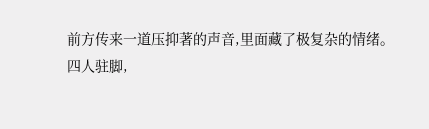前方传来一道压抑著的声音,里面藏了极复杂的情绪。
四人驻脚,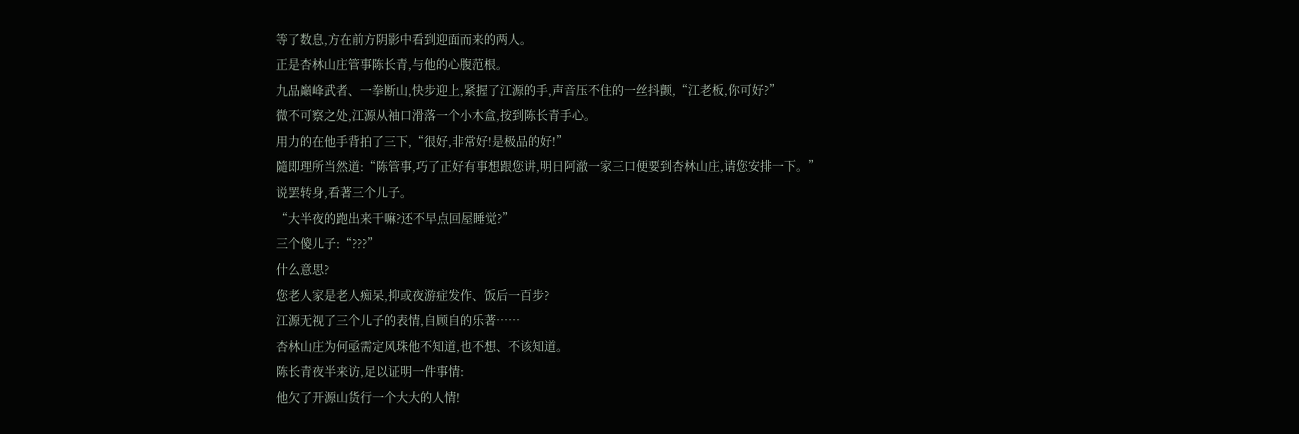等了数息,方在前方阴影中看到迎面而来的两人。
正是杏林山庄管事陈长青,与他的心腹范根。
九品巔峰武者、一拳断山,快步迎上,紧握了江源的手,声音压不住的一丝抖颤,“江老板,你可好?”
微不可察之处,江源从袖口滑落一个小木盒,按到陈长青手心。
用力的在他手背拍了三下,“很好,非常好!是极品的好!”
隨即理所当然道:“陈管事,巧了正好有事想跟您讲,明日阿澈一家三口便要到杏林山庄,请您安排一下。”
说罢转身,看著三个儿子。
“大半夜的跑出来干嘛?还不早点回屋睡觉?”
三个傻儿子:“???”
什么意思?
您老人家是老人痴呆,抑或夜游症发作、饭后一百步?
江源无视了三个儿子的表情,自顾自的乐著……
杏林山庄为何亟需定风珠他不知道,也不想、不该知道。
陈长青夜半来访,足以证明一件事情:
他欠了开源山货行一个大大的人情!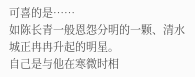可喜的是……
如陈长青一般恩怨分明的一颗、清水城正冉冉升起的明星。
自己是与他在寒微时相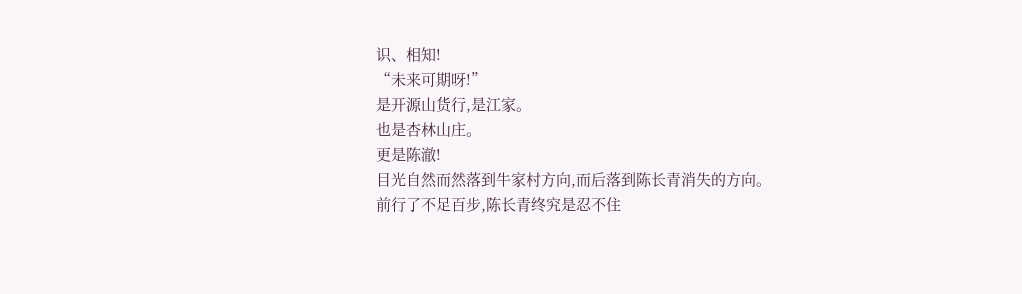识、相知!
“未来可期呀!”
是开源山货行,是江家。
也是杏林山庄。
更是陈澈!
目光自然而然落到牛家村方向,而后落到陈长青消失的方向。
前行了不足百步,陈长青终究是忍不住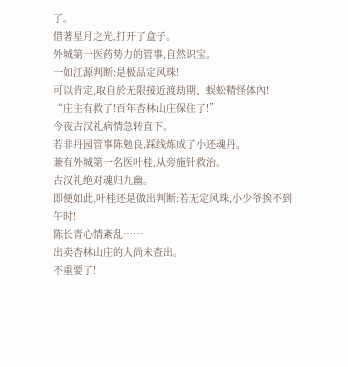了。
借著星月之光,打开了盒子。
外城第一医药势力的管事,自然识宝。
一如江源判断:是极品定风珠!
可以肯定,取自於无限接近渡劫期、蜈蚣精怪体內!
“庄主有救了!百年杏林山庄保住了!”
今夜古汉礼病情急转直下。
若非丹园管事陈勉良,踩线炼成了小还魂丹。
兼有外城第一名医叶桂,从旁施针救治。
古汉礼绝对魂归九幽。
即便如此,叶桂还是做出判断:若无定风珠,小少爷挨不到午时!
陈长青心情紊乱……
出卖杏林山庄的人尚未查出。
不重要了!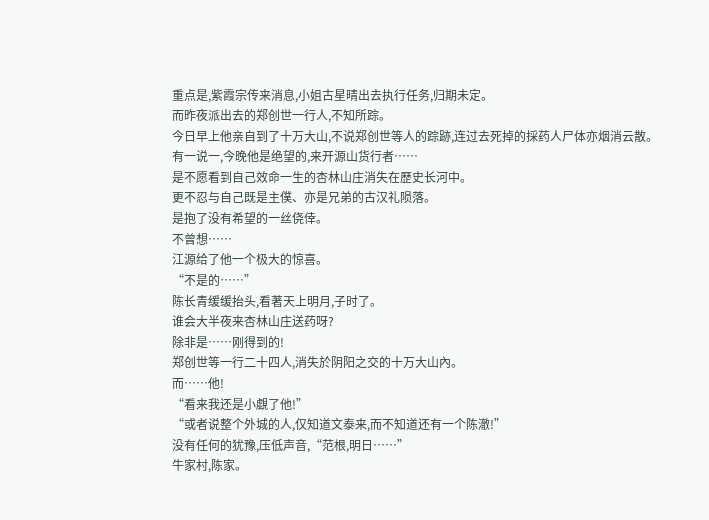重点是,紫霞宗传来消息,小姐古星晴出去执行任务,归期未定。
而昨夜派出去的郑创世一行人,不知所踪。
今日早上他亲自到了十万大山,不说郑创世等人的踪跡,连过去死掉的採药人尸体亦烟消云散。
有一说一,今晚他是绝望的,来开源山货行者……
是不愿看到自己效命一生的杏林山庄消失在歷史长河中。
更不忍与自己既是主僕、亦是兄弟的古汉礼陨落。
是抱了没有希望的一丝侥倖。
不曾想……
江源给了他一个极大的惊喜。
“不是的……”
陈长青缓缓抬头,看著天上明月,子时了。
谁会大半夜来杏林山庄送药呀?
除非是……刚得到的!
郑创世等一行二十四人,消失於阴阳之交的十万大山內。
而……他!
“看来我还是小覷了他!”
“或者说整个外城的人,仅知道文泰来,而不知道还有一个陈澈!”
没有任何的犹豫,压低声音,“范根,明日……”
牛家村,陈家。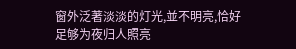窗外泛著淡淡的灯光,並不明亮,恰好足够为夜归人照亮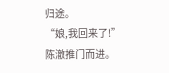归途。
“娘,我回来了!”
陈澈推门而进。